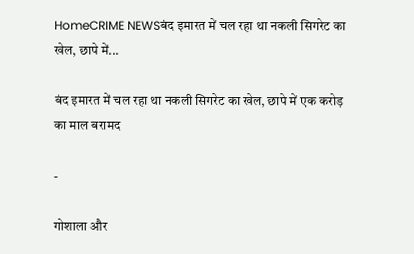HomeCRIME NEWSबंद इमारत में चल रहा था नकली सिगरेट का खेल, छापे में...

बंद इमारत में चल रहा था नकली सिगरेट का खेल, छापे में एक करोड़ का माल बरामद

-

गोशाला और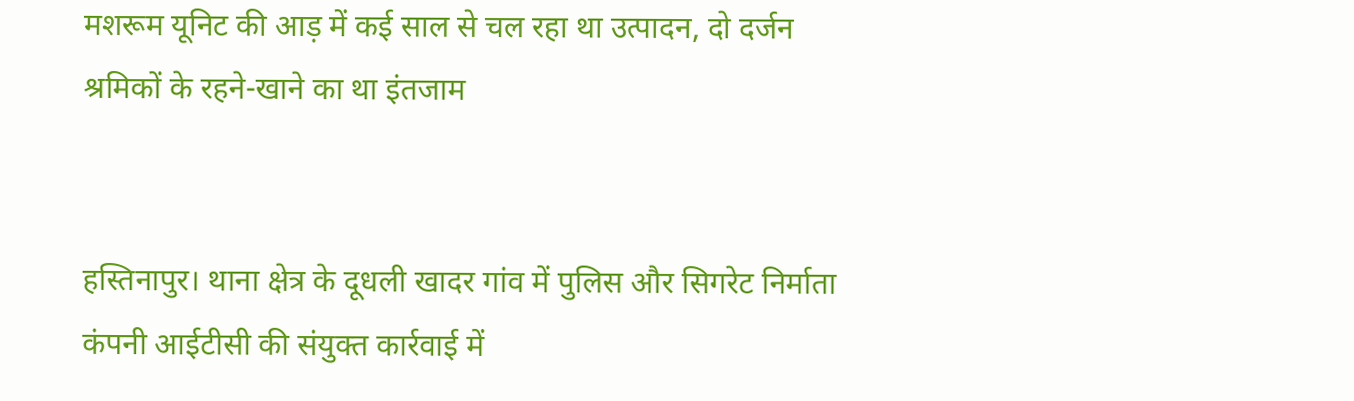मशरूम यूनिट की आड़ में कई साल से चल रहा था उत्पादन, दो दर्जन श्रमिकों के रहने-खाने का था इंतजाम


हस्तिनापुर। थाना क्षेत्र के दूधली खादर गांव में पुलिस और सिगरेट निर्माता कंपनी आईटीसी की संयुक्त कार्रवाई में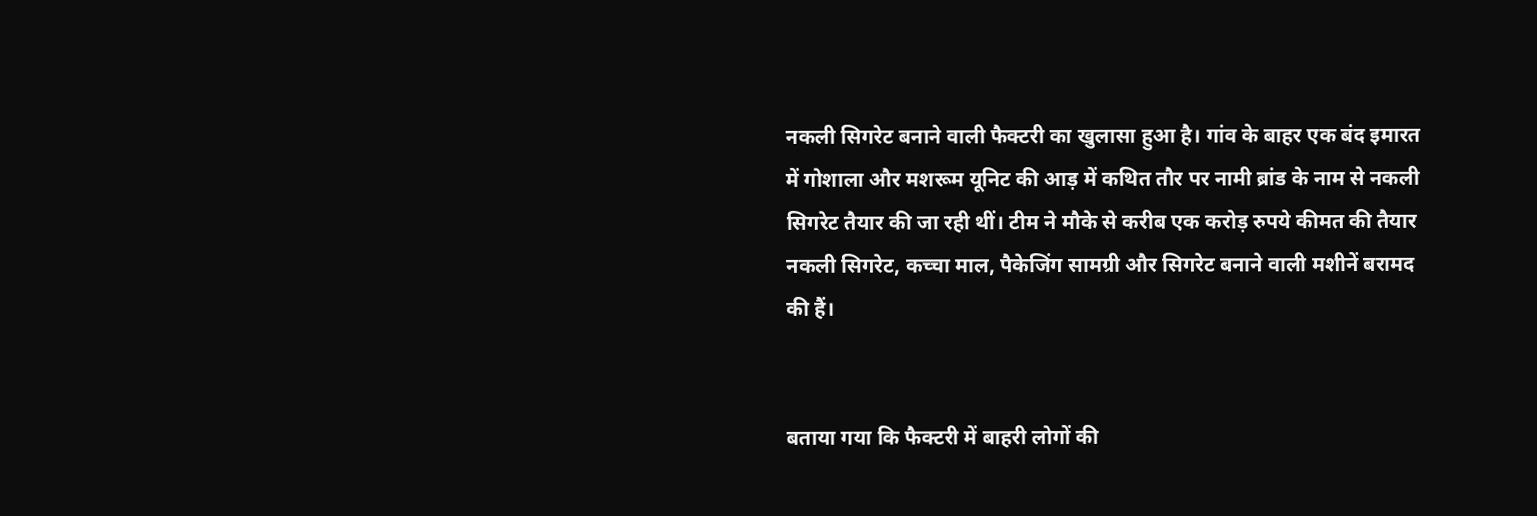नकली सिगरेट बनाने वाली फैक्टरी का खुलासा हुआ है। गांव के बाहर एक बंद इमारत में गोशाला और मशरूम यूनिट की आड़ में कथित तौर पर नामी ब्रांड के नाम से नकली सिगरेट तैयार की जा रही थीं। टीम ने मौके से करीब एक करोड़ रुपये कीमत की तैयार नकली सिगरेट, कच्चा माल, पैकेजिंग सामग्री और सिगरेट बनाने वाली मशीनें बरामद की हैं।


बताया गया कि फैक्टरी में बाहरी लोगों की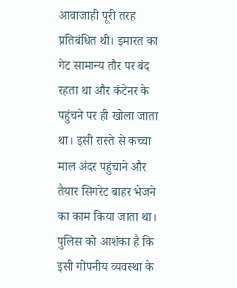आवाजाही पूरी तरह प्रतिबंधित थी। इमारत का गेट सामान्य तौर पर बंद रहता था और कंटेनर के पहुंचने पर ही खोला जाता था। इसी रास्ते से कच्चा माल अंदर पहुंचाने और तैयार सिगरेट बाहर भेजने का काम किया जाता था। पुलिस को आशंका है कि इसी गोपनीय व्यवस्था के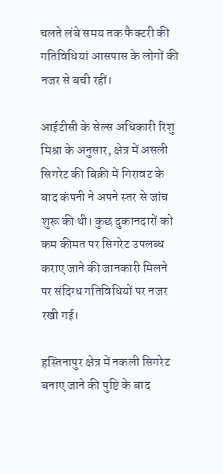चलते लंबे समय तक फैक्टरी की गतिविधियां आसपास के लोगों की नजर से बची रहीं।

आईटीसी के सेल्स अधिकारी रिशु मिश्रा के अनुसार, क्षेत्र में असली सिगरेट की बिक्री में गिरावट के बाद कंपनी ने अपने स्तर से जांच शुरू की थी। कुछ दुकानदारों को कम कीमत पर सिगरेट उपलब्ध कराए जाने की जानकारी मिलने पर संदिग्ध गतिविधियों पर नजर रखी गई।

हस्तिनापुर क्षेत्र में नकली सिगरेट बनाए जाने की पुष्टि के बाद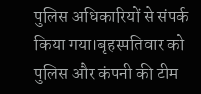पुलिस अधिकारियों से संपर्क किया गया।बृहस्पतिवार को पुलिस और कंपनी की टीम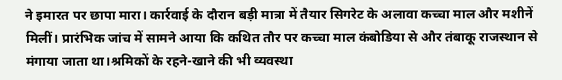ने इमारत पर छापा मारा। कार्रवाई के दौरान बड़ी मात्रा में तैयार सिगरेट के अलावा कच्चा माल और मशीनें मिलीं। प्रारंभिक जांच में सामने आया कि कथित तौर पर कच्चा माल कंबोडिया से और तंबाकू राजस्थान से मंगाया जाता था।श्रमिकों के रहने-खाने की भी व्यवस्था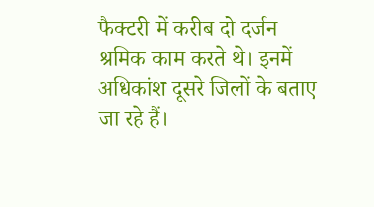फैक्टरी में करीब दो दर्जन श्रमिक काम करते थे। इनमें अधिकांश दूसरे जिलों के बताए जा रहे हैं।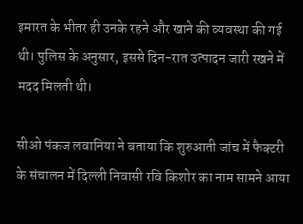इमारत के भीतर ही उनके रहने और खाने की व्यवस्था की गई थी। पुलिस के अनुसार, इससे दिन-रात उत्पादन जारी रखने में मदद मिलती थी।

सीओ पंकज लवानिया ने बताया कि शुरुआती जांच में फैक्टरी के संचालन में दिल्ली निवासी रवि किशोर का नाम सामने आया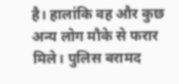है। हालांकि वह और कुछ अन्य लोग मौके से फरार मिले। पुलिस बरामद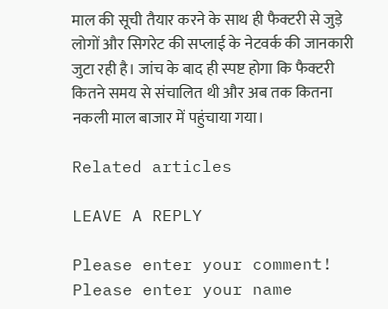माल की सूची तैयार करने के साथ ही फैक्टरी से जुड़े लोगों और सिगरेट की सप्लाई के नेटवर्क की जानकारी जुटा रही है। जांच के बाद ही स्पष्ट होगा कि फैक्टरी कितने समय से संचालित थी और अब तक कितना नकली माल बाजार में पहुंचाया गया।

Related articles

LEAVE A REPLY

Please enter your comment!
Please enter your name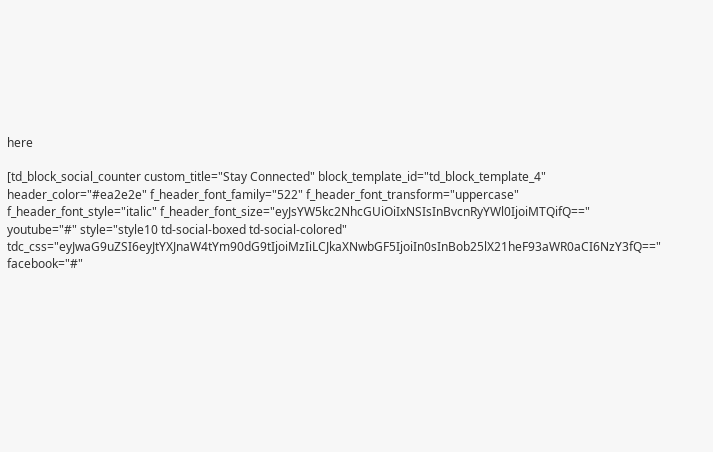here

[td_block_social_counter custom_title="Stay Connected" block_template_id="td_block_template_4" header_color="#ea2e2e" f_header_font_family="522" f_header_font_transform="uppercase" f_header_font_style="italic" f_header_font_size="eyJsYW5kc2NhcGUiOiIxNSIsInBvcnRyYWl0IjoiMTQifQ==" youtube="#" style="style10 td-social-boxed td-social-colored" tdc_css="eyJwaG9uZSI6eyJtYXJnaW4tYm90dG9tIjoiMzIiLCJkaXNwbGF5IjoiIn0sInBob25lX21heF93aWR0aCI6NzY3fQ==" facebook="#"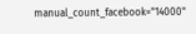manual_count_facebook="14000"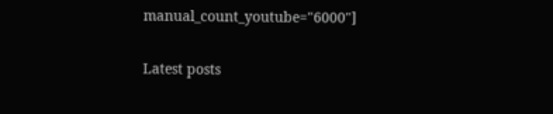manual_count_youtube="6000"]

Latest posts